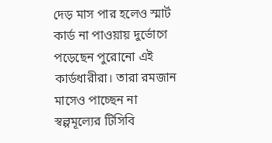দেড় মাস পার হলেও স্মার্ট কার্ড না পাওয়ায় দুর্ভোগে পড়েছেন পুরোনো এই কার্ডধারীরা। তারা রমজান মাসেও পাচ্ছেন না স্বল্পমূল্যের টিসিবি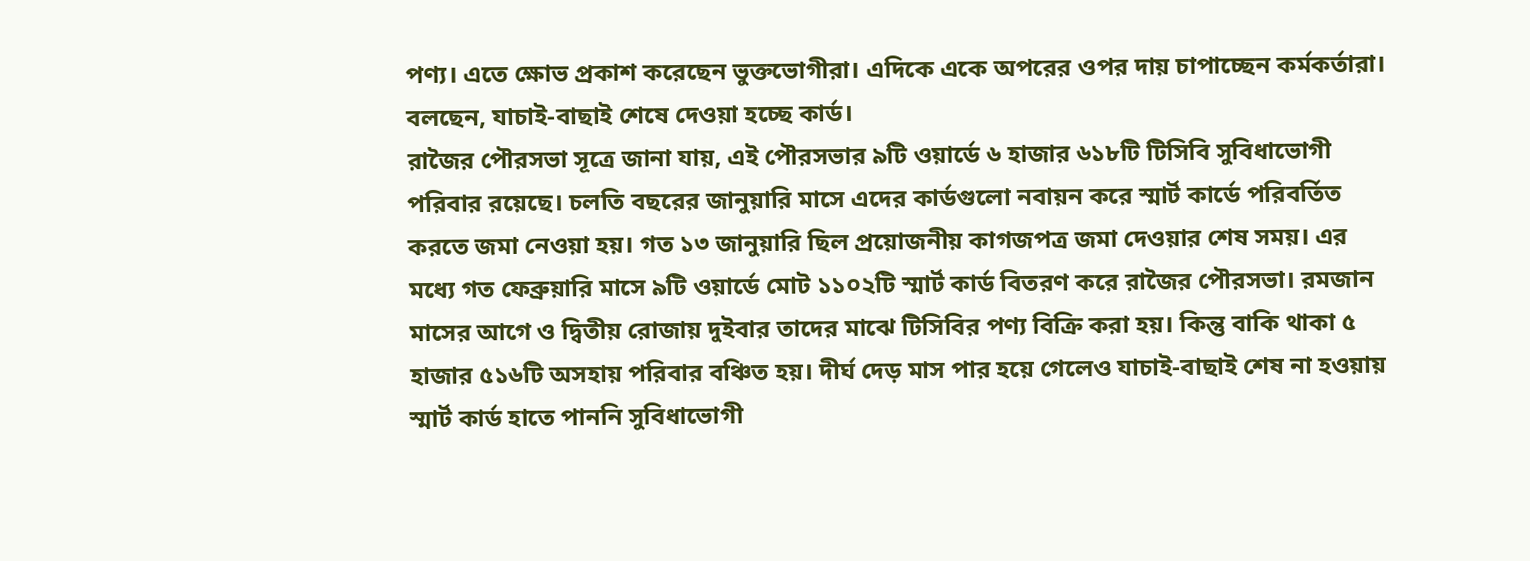পণ্য। এতে ক্ষোভ প্রকাশ করেছেন ভুক্তভোগীরা। এদিকে একে অপরের ওপর দায় চাপাচ্ছেন কর্মকর্তারা। বলছেন, যাচাই-বাছাই শেষে দেওয়া হচ্ছে কার্ড।
রাজৈর পৌরসভা সূত্রে জানা যায়, এই পৌরসভার ৯টি ওয়ার্ডে ৬ হাজার ৬১৮টি টিসিবি সুবিধাভোগী পরিবার রয়েছে। চলতি বছরের জানুয়ারি মাসে এদের কার্ডগুলো নবায়ন করে স্মার্ট কার্ডে পরিবর্তিত করতে জমা নেওয়া হয়। গত ১৩ জানুয়ারি ছিল প্রয়োজনীয় কাগজপত্র জমা দেওয়ার শেষ সময়। এর মধ্যে গত ফেব্রুয়ারি মাসে ৯টি ওয়ার্ডে মোট ১১০২টি স্মার্ট কার্ড বিতরণ করে রাজৈর পৌরসভা। রমজান মাসের আগে ও দ্বিতীয় রোজায় দুইবার তাদের মাঝে টিসিবির পণ্য বিক্রি করা হয়। কিন্তু বাকি থাকা ৫ হাজার ৫১৬টি অসহায় পরিবার বঞ্চিত হয়। দীর্ঘ দেড় মাস পার হয়ে গেলেও যাচাই-বাছাই শেষ না হওয়ায় স্মার্ট কার্ড হাতে পাননি সুবিধাভোগী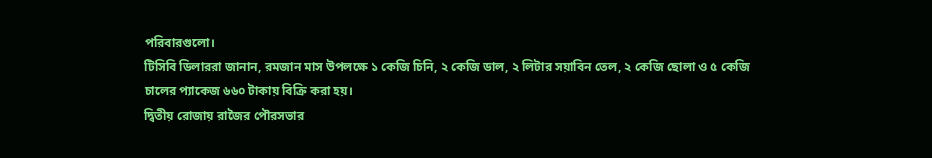পরিবারগুলো।
টিসিবি ডিলাররা জানান, রমজান মাস উপলক্ষে ১ কেজি চিনি, ২ কেজি ডাল, ২ লিটার সয়াবিন তেল, ২ কেজি ছোলা ও ৫ কেজি চালের প্যাকেজ ৬৬০ টাকায় বিক্রি করা হয়।
দ্বিতীয় রোজায় রাজৈর পৌরসভার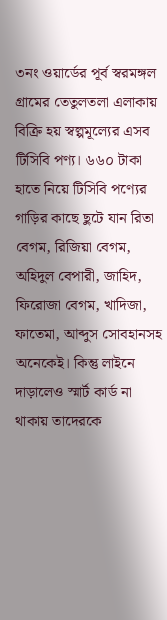৩নং ওয়ার্ডের পূর্ব স্বরমঙ্গল গ্রামের তেতুলতলা এলাকায় বিক্রি হয় স্বল্পমূল্যের এসব টিসিবি পণ্য। ৬৬০ টাকা হাতে নিয়ে টিসিবি পণ্যের গাড়ির কাছে ছুটে যান রিতা বেগম, রিজিয়া বেগম, অহিদুল বেপারী, জাহিদ, ফিরোজা বেগম, খাদিজা, ফাতেমা, আব্দুস সোবহানসহ অনেকেই। কিন্তু লাইনে দাড়ালেও স্মার্ট কার্ড না থাকায় তাদেরকে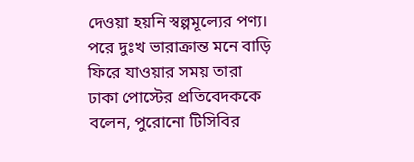দেওয়া হয়নি স্বল্পমূল্যের পণ্য। পরে দুঃখ ভারাক্রান্ত মনে বাড়ি ফিরে যাওয়ার সময় তারা ঢাকা পোস্টের প্রতিবেদককে বলেন, পুরোনো টিসিবির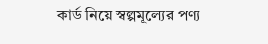কার্ড নিয়ে স্বল্পমূল্যের পণ্য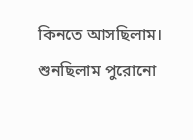কিনতে আসছিলাম। শুনছিলাম পুরোনো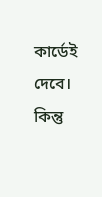কার্ডেই দেবে। কিন্তু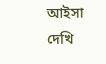আইসা দেখি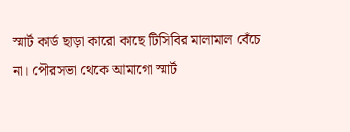স্মার্ট কার্ড ছাড়া কারো কাছে টিসিবির মালামাল বেঁচে না। পৌরসভা থেকে আমাগো স্মার্ট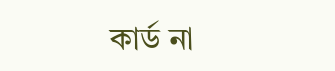কার্ড না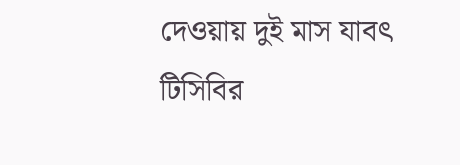দেওয়ায় দুই মাস যাবৎ টিসিবির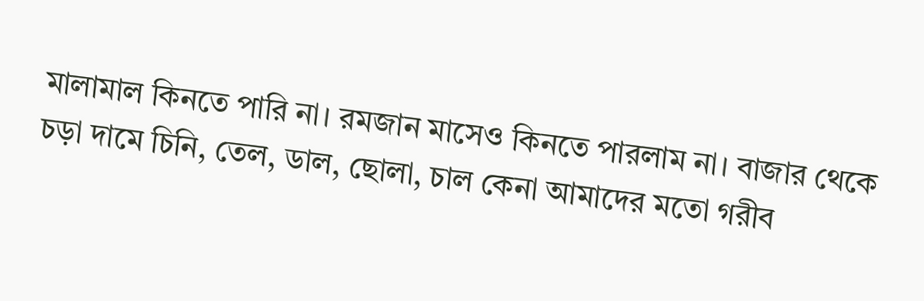মালামাল কিনতে পারি না। রমজান মাসেও কিনতে পারলাম না। বাজার থেকে চড়া দামে চিনি, তেল, ডাল, ছোলা, চাল কেনা আমাদের মতো গরীব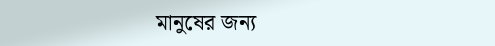মানুষের জন্য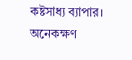কষ্টসাধ্য ব্যাপার। অনেকক্ষণ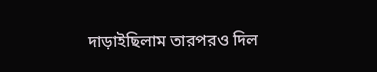দাড়াইছিলাম তারপরও দিল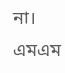না।
এমএম